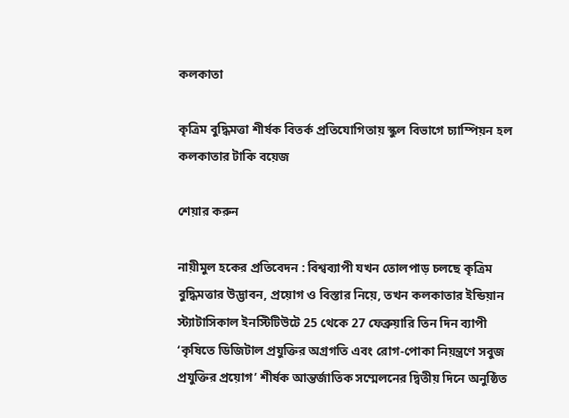কলকাতা

কৃত্রিম বুদ্ধিমত্তা শীর্ষক বিতর্ক প্রতিযোগিতায় স্কুল বিভাগে চ্যাম্পিয়ন হল কলকাতার টাকি বয়েজ

শেয়ার করুন

নায়ীমুল হকের প্রতিবেদন : বিশ্বব্যাপী যখন তোলপাড় চলছে কৃত্রিম বুদ্ধিমত্তার উদ্ভাবন, প্রয়োগ ও বিস্তার নিয়ে, তখন কলকাতার ইন্ডিয়ান স্ট্যাটাসিকাল ইনস্টিটিউটে 25 থেকে 27 ফেব্রুয়ারি তিন দিন ব্যাপী ‘কৃষিতে ডিজিটাল প্রযুক্তির অগ্রগতি এবং রোগ-পোকা নিয়ন্ত্রণে সবুজ প্রযুক্তির প্রয়োগ’ শীর্ষক আন্তর্জাতিক সম্মেলনের দ্বিতীয় দিনে অনুষ্ঠিত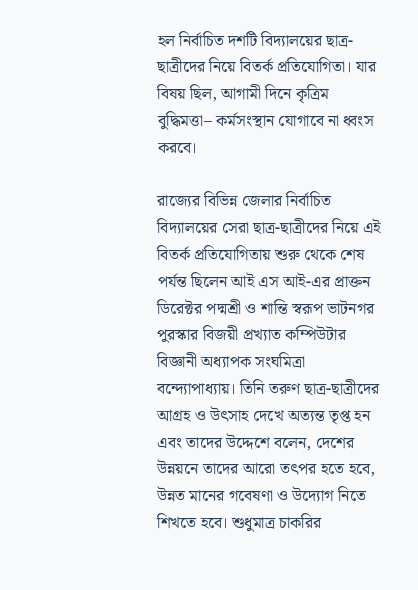হল নির্বাচিত দশটি বিদ্যালয়ের ছাত্র-ছাত্রীদের নিয়ে বিতর্ক প্রতিযোগিতা। যার বিষয় ছিল, আগামী দিনে কৃত্রিম বুদ্ধিমত্তা– কর্মসংস্থান যোগাবে না ধ্বংস করবে।

রাজ্যের বিভিন্ন জেলার নির্বাচিত বিদ্যালয়ের সেরা ছাত্র-ছাত্রীদের নিয়ে এই বিতর্ক প্রতিযোগিতায় শুরু থেকে শেষ পর্যন্ত ছিলেন আই এস আই-এর প্রাক্তন ডিরেক্টর পদ্মশ্রী ও শান্তি স্বরূপ ভাটনগর পুরস্কার বিজয়ী প্রখ্যাত কম্পিউটার বিজ্ঞানী অধ্যাপক সংঘমিত্রা বন্দ্যোপাধ্যায়। তিনি তরুণ ছাত্র-ছাত্রীদের আগ্রহ ও উৎসাহ দেখে অত্যন্ত তৃপ্ত হন এবং তাদের উদ্দেশে বলেন, দেশের উন্নয়নে তাদের আরো তৎপর হতে হবে, উন্নত মানের গবেষণা ও উদ্যোগ নিতে শিখতে হবে। শুধুমাত্র চাকরির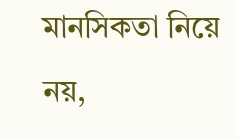মানসিকতা নিয়ে নয়,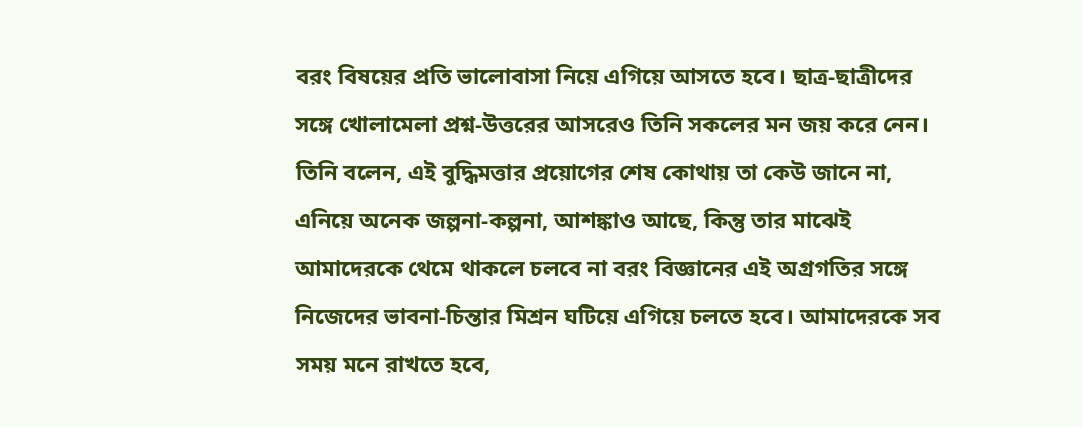বরং বিষয়ের প্রতি ভালোবাসা নিয়ে এগিয়ে আসতে হবে। ছাত্র-ছাত্রীদের সঙ্গে খোলামেলা প্রশ্ন-উত্তরের আসরেও তিনি সকলের মন জয় করে নেন। তিনি বলেন, এই বুদ্ধিমত্তার প্রয়োগের শেষ কোথায় তা কেউ জানে না, এনিয়ে অনেক জল্পনা-কল্পনা, আশঙ্কাও আছে, কিন্তু তার মাঝেই আমাদেরকে থেমে থাকলে চলবে না বরং বিজ্ঞানের এই অগ্রগতির সঙ্গে নিজেদের ভাবনা-চিন্তার মিশ্রন ঘটিয়ে এগিয়ে চলতে হবে। আমাদেরকে সব সময় মনে রাখতে হবে,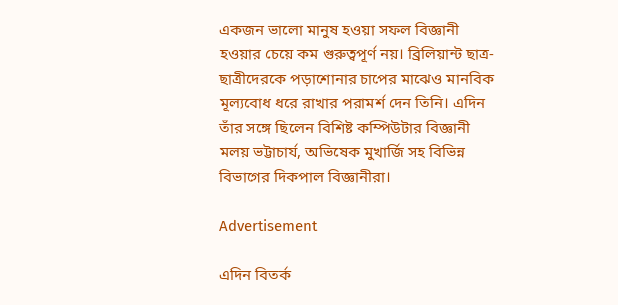একজন ভালো মানুষ হওয়া সফল বিজ্ঞানী হওয়ার চেয়ে কম গুরুত্বপূর্ণ নয়। ব্রিলিয়ান্ট ছাত্র-ছাত্রীদেরকে পড়াশোনার চাপের মাঝেও মানবিক মূল্যবোধ ধরে রাখার পরামর্শ দেন তিনি। এদিন তাঁর সঙ্গে ছিলেন বিশিষ্ট কম্পিউটার বিজ্ঞানী মলয় ভট্টাচার্য, অভিষেক মুখার্জি সহ বিভিন্ন বিভাগের দিকপাল বিজ্ঞানীরা।

Advertisement

এদিন বিতর্ক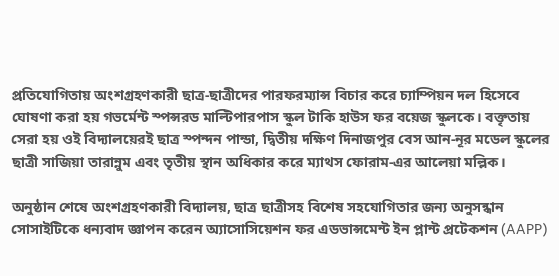প্রতিযোগিতায় অংশগ্রহণকারী ছাত্র-ছাত্রীদের পারফরম্যান্স বিচার করে চ্যাম্পিয়ন দল হিসেবে ঘোষণা করা হয় গভর্মেন্ট স্পন্সরড মাল্টিপারপাস স্কুল টাকি হাউস ফর বয়েজ স্কুলকে। বক্তৃতায় সেরা হয় ওই বিদ্যালয়েরই ছাত্র স্পন্দন পান্ডা, দ্বিতীয় দক্ষিণ দিনাজপুর বেস আন-নূর মডেল স্কুলের ছাত্রী সাজিয়া তারান্নুম এবং তৃতীয় স্থান অধিকার করে ম্যাথস ফোরাম-এর আলেয়া মল্লিক।

অনুষ্ঠান শেষে অংশগ্রহণকারী বিদ্যালয়, ছাত্র ছাত্রীসহ বিশেষ সহযোগিতার জন্য অনুসন্ধান সোসাইটিকে ধন্যবাদ জ্ঞাপন করেন অ্যাসোসিয়েশন ফর এডভান্সমেন্ট ইন প্লান্ট প্রটেকশন (AAPP)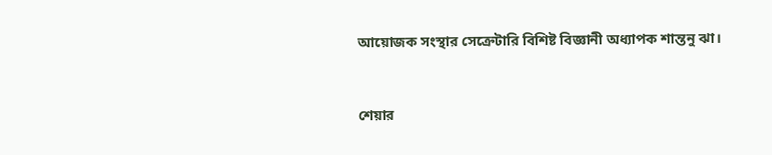আয়োজক সংস্থার সেক্রেটারি বিশিষ্ট বিজ্ঞানী অধ্যাপক শান্তনু ঝা।


শেয়ার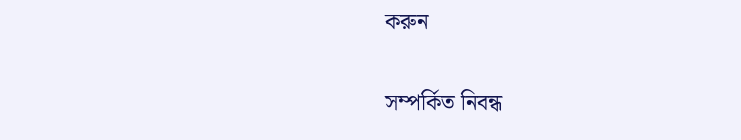করুন

সম্পর্কিত নিবন্ধ